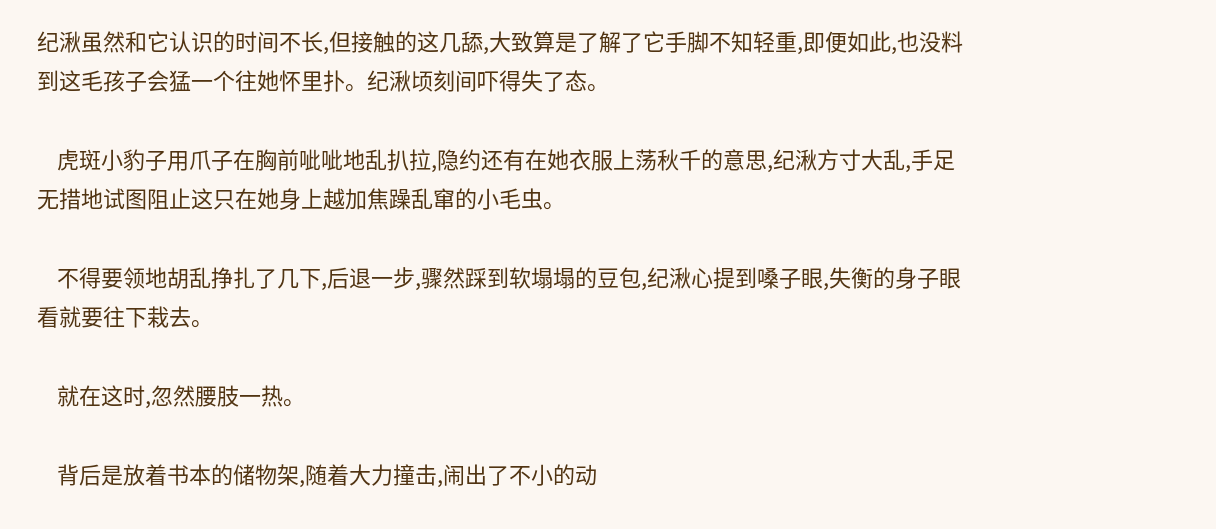纪湫虽然和它认识的时间不长,但接触的这几舔,大致算是了解了它手脚不知轻重,即便如此,也没料到这毛孩子会猛一个往她怀里扑。纪湫顷刻间吓得失了态。

    虎斑小豹子用爪子在胸前呲呲地乱扒拉,隐约还有在她衣服上荡秋千的意思,纪湫方寸大乱,手足无措地试图阻止这只在她身上越加焦躁乱窜的小毛虫。

    不得要领地胡乱挣扎了几下,后退一步,骤然踩到软塌塌的豆包,纪湫心提到嗓子眼,失衡的身子眼看就要往下栽去。

    就在这时,忽然腰肢一热。

    背后是放着书本的储物架,随着大力撞击,闹出了不小的动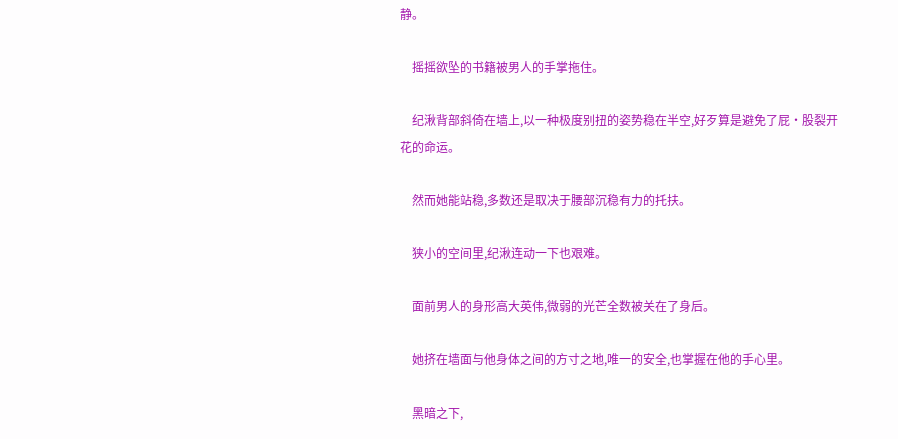静。

    摇摇欲坠的书籍被男人的手掌拖住。

    纪湫背部斜倚在墙上,以一种极度别扭的姿势稳在半空,好歹算是避免了屁·股裂开花的命运。

    然而她能站稳,多数还是取决于腰部沉稳有力的托扶。

    狭小的空间里,纪湫连动一下也艰难。

    面前男人的身形高大英伟,微弱的光芒全数被关在了身后。

    她挤在墙面与他身体之间的方寸之地,唯一的安全,也掌握在他的手心里。

    黑暗之下,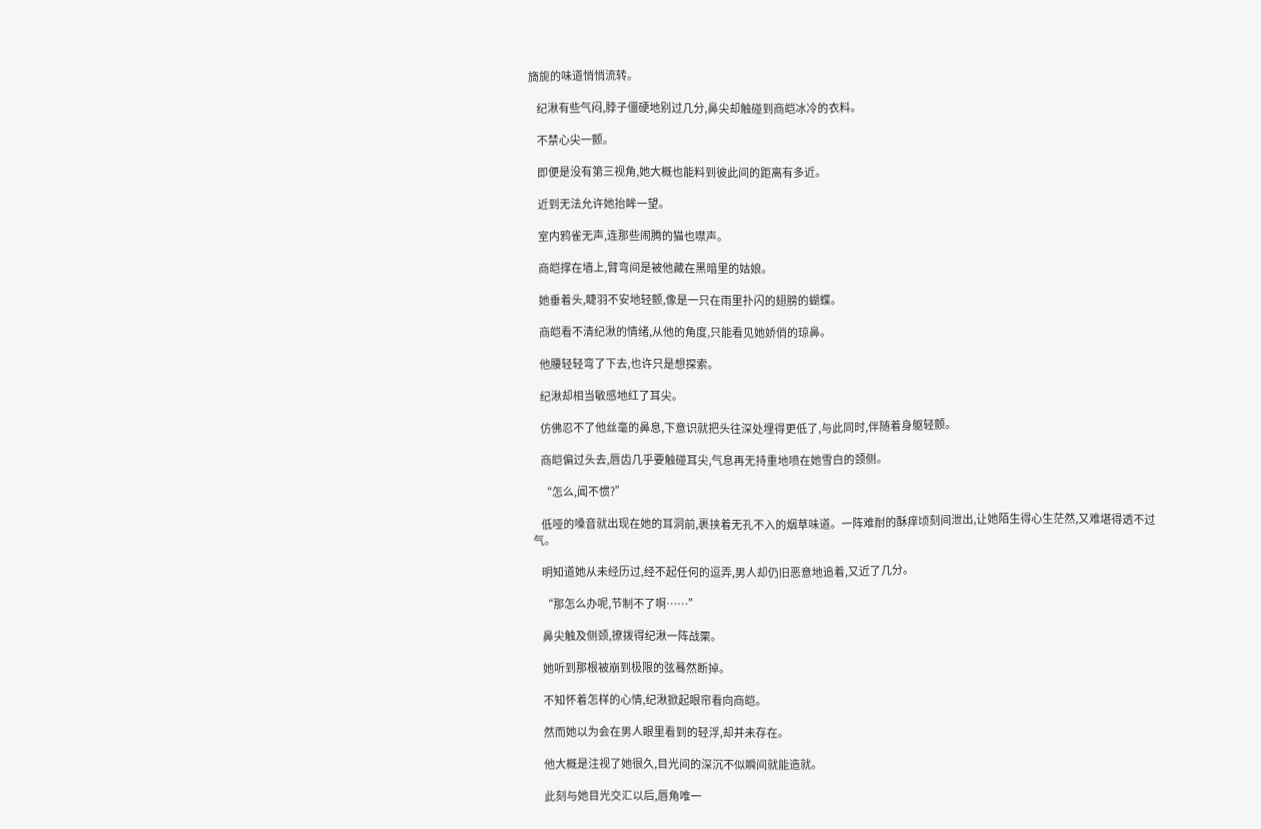旖旎的味道悄悄流转。

    纪湫有些气闷,脖子僵硬地别过几分,鼻尖却触碰到商皑冰冷的衣料。

    不禁心尖一颤。

    即便是没有第三视角,她大概也能料到彼此间的距离有多近。

    近到无法允许她抬眸一望。

    室内鸦雀无声,连那些闹腾的猫也噤声。

    商皑撑在墙上,臂弯间是被他藏在黑暗里的姑娘。

    她垂着头,睫羽不安地轻颤,像是一只在雨里扑闪的翅膀的蝴蝶。

    商皑看不清纪湫的情绪,从他的角度,只能看见她娇俏的琼鼻。

    他腰轻轻弯了下去,也许只是想探索。

    纪湫却相当敏感地红了耳尖。

    仿佛忍不了他丝毫的鼻息,下意识就把头往深处埋得更低了,与此同时,伴随着身躯轻颤。

    商皑偏过头去,唇齿几乎要触碰耳尖,气息再无持重地喷在她雪白的颈侧。

    “怎么,闻不惯?”

    低哑的嗓音就出现在她的耳洞前,裹挟着无孔不入的烟草味道。一阵难耐的酥痒顷刻间泄出,让她陌生得心生茫然,又难堪得透不过气。

    明知道她从未经历过,经不起任何的逗弄,男人却仍旧恶意地追着,又近了几分。

    “那怎么办呢,节制不了啊……”

    鼻尖触及侧颈,撩拨得纪湫一阵战栗。

    她听到那根被崩到极限的弦蓦然断掉。

    不知怀着怎样的心情,纪湫掀起眼帘看向商皑。

    然而她以为会在男人眼里看到的轻浮,却并未存在。

    他大概是注视了她很久,目光间的深沉不似瞬间就能造就。

    此刻与她目光交汇以后,唇角唯一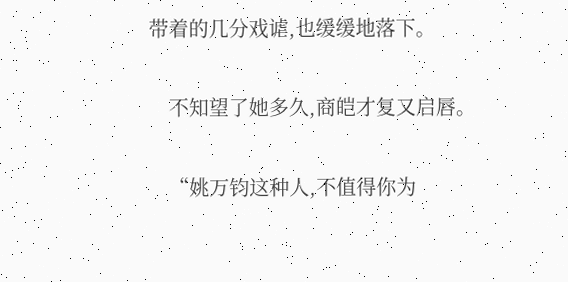带着的几分戏谑,也缓缓地落下。

    不知望了她多久,商皑才复又启唇。

    “姚万钧这种人,不值得你为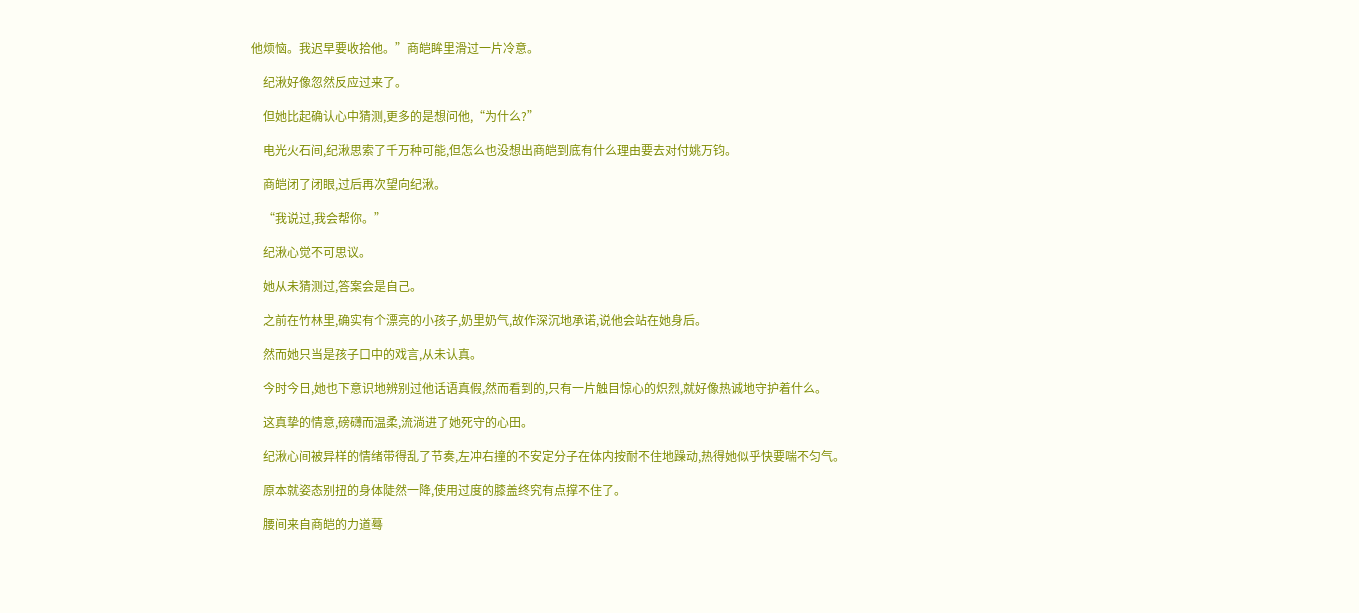他烦恼。我迟早要收拾他。”商皑眸里滑过一片冷意。

    纪湫好像忽然反应过来了。

    但她比起确认心中猜测,更多的是想问他,“为什么?”

    电光火石间,纪湫思索了千万种可能,但怎么也没想出商皑到底有什么理由要去对付姚万钧。

    商皑闭了闭眼,过后再次望向纪湫。

    “我说过,我会帮你。”

    纪湫心觉不可思议。

    她从未猜测过,答案会是自己。

    之前在竹林里,确实有个漂亮的小孩子,奶里奶气,故作深沉地承诺,说他会站在她身后。

    然而她只当是孩子口中的戏言,从未认真。

    今时今日,她也下意识地辨别过他话语真假,然而看到的,只有一片触目惊心的炽烈,就好像热诚地守护着什么。

    这真挚的情意,磅礴而温柔,流淌进了她死守的心田。

    纪湫心间被异样的情绪带得乱了节奏,左冲右撞的不安定分子在体内按耐不住地躁动,热得她似乎快要喘不匀气。

    原本就姿态别扭的身体陡然一降,使用过度的膝盖终究有点撑不住了。

    腰间来自商皑的力道蓦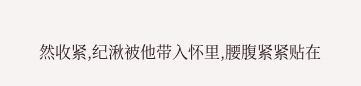然收紧,纪湫被他带入怀里,腰腹紧紧贴在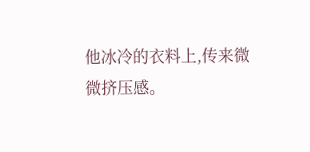他冰冷的衣料上,传来微微挤压感。